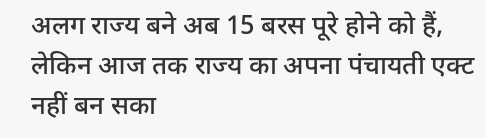अलग राज्य बने अब 15 बरस पूरे होने को हैं, लेकिन आज तक राज्य का अपना पंचायती एक्ट नहीं बन सका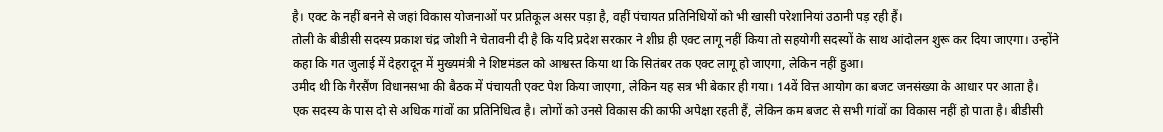है। एक्ट के नहीं बनने से जहां विकास योजनाओं पर प्रतिकूल असर पड़ा है, वहीं पंचायत प्रतिनिधियों को भी खासी परेशानियां उठानी पड़ रही हैं।
तोली के बीडीसी सदस्य प्रकाश चंद्र जोशी ने चेतावनी दी है कि यदि प्रदेश सरकार ने शीघ्र ही एक्ट लागू नहीं किया तो सहयोगी सदस्यों के साथ आंदोलन शुरू कर दिया जाएगा। उन्होंने कहा कि गत जुलाई में देहरादून में मुख्यमंत्री ने शिष्टमंडल को आश्वस्त किया था कि सितंबर तक एक्ट लागू हो जाएगा, लेकिन नहीं हुआ।
उमीद थी कि गैरसैंण विधानसभा की बैठक में पंचायती एक्ट पेश किया जाएगा, लेकिन यह सत्र भी बेकार ही गया। 14वें वित्त आयोग का बजट जनसंख्या के आधार पर आता है।
एक सदस्य के पास दो से अधिक गांवों का प्रतिनिधित्व है। लोगों को उनसे विकास की काफी अपेक्षा रहती हैं, लेकिन कम बजट से सभी गांवों का विकास नहीं हो पाता है। बीडीसी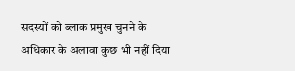सदस्यों को ब्लाक प्रमुख चुनने के अधिकार के अलावा कुछ भी नहीं दिया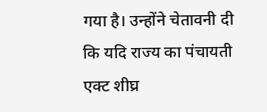गया है। उन्होंने चेतावनी दी कि यदि राज्य का पंचायती एक्ट शीघ्र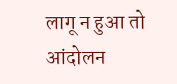लागू न हुआ तो आंदोलन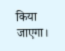किया जाएगा।